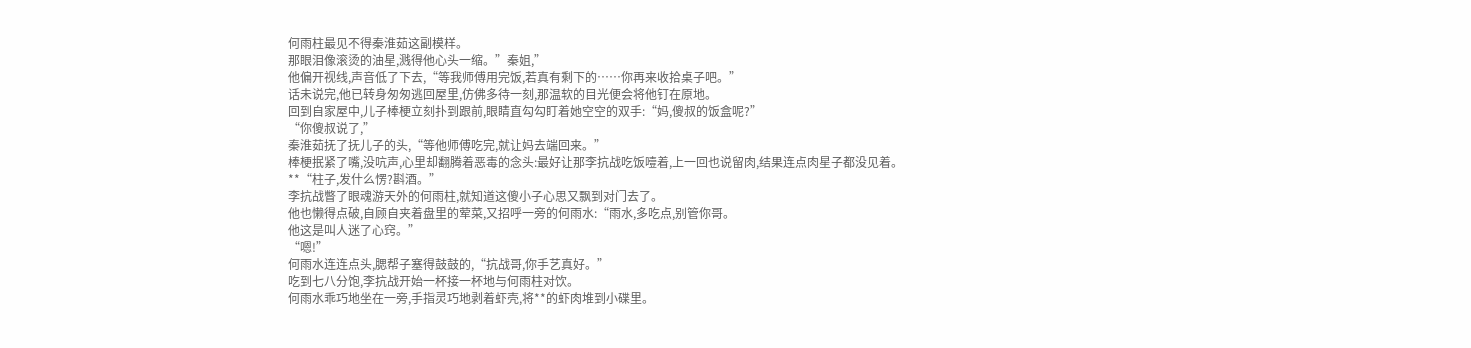何雨柱最见不得秦淮茹这副模样。
那眼泪像滚烫的油星,溅得他心头一缩。”秦姐,”
他偏开视线,声音低了下去,“等我师傅用完饭,若真有剩下的……你再来收拾桌子吧。”
话未说完,他已转身匆匆逃回屋里,仿佛多待一刻,那温软的目光便会将他钉在原地。
回到自家屋中,儿子棒梗立刻扑到跟前,眼睛直勾勾盯着她空空的双手:“妈,傻叔的饭盒呢?”
“你傻叔说了,”
秦淮茹抚了抚儿子的头,“等他师傅吃完,就让妈去端回来。”
棒梗抿紧了嘴,没吭声,心里却翻腾着恶毒的念头:最好让那李抗战吃饭噎着,上一回也说留肉,结果连点肉星子都没见着。
**“柱子,发什么愣?斟酒。”
李抗战瞥了眼魂游天外的何雨柱,就知道这傻小子心思又飘到对门去了。
他也懒得点破,自顾自夹着盘里的荤菜,又招呼一旁的何雨水:“雨水,多吃点,别管你哥。
他这是叫人迷了心窍。”
“嗯!”
何雨水连连点头,腮帮子塞得鼓鼓的,“抗战哥,你手艺真好。”
吃到七八分饱,李抗战开始一杯接一杯地与何雨柱对饮。
何雨水乖巧地坐在一旁,手指灵巧地剥着虾壳,将**的虾肉堆到小碟里。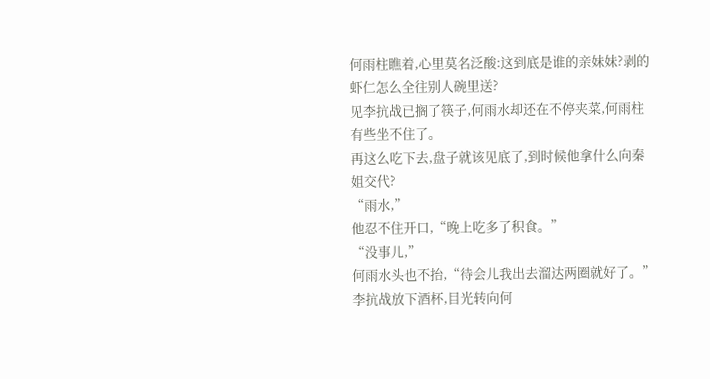何雨柱瞧着,心里莫名泛酸:这到底是谁的亲妹妹?剥的虾仁怎么全往别人碗里送?
见李抗战已搁了筷子,何雨水却还在不停夹菜,何雨柱有些坐不住了。
再这么吃下去,盘子就该见底了,到时候他拿什么向秦姐交代?
“雨水,”
他忍不住开口,“晚上吃多了积食。”
“没事儿,”
何雨水头也不抬,“待会儿我出去溜达两圈就好了。”
李抗战放下酒杯,目光转向何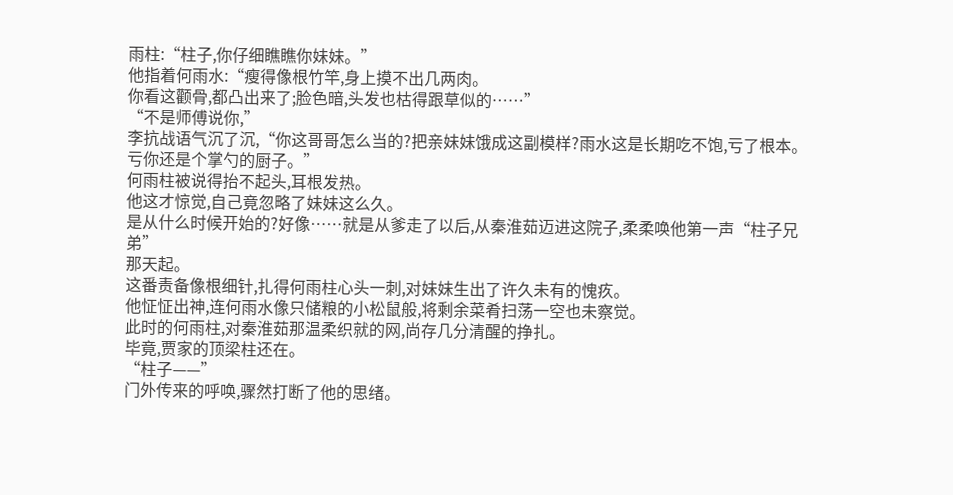雨柱:“柱子,你仔细瞧瞧你妹妹。”
他指着何雨水:“瘦得像根竹竿,身上摸不出几两肉。
你看这颧骨,都凸出来了;脸色暗,头发也枯得跟草似的……”
“不是师傅说你,”
李抗战语气沉了沉,“你这哥哥怎么当的?把亲妹妹饿成这副模样?雨水这是长期吃不饱,亏了根本。
亏你还是个掌勺的厨子。”
何雨柱被说得抬不起头,耳根发热。
他这才惊觉,自己竟忽略了妹妹这么久。
是从什么时候开始的?好像……就是从爹走了以后,从秦淮茹迈进这院子,柔柔唤他第一声“柱子兄弟”
那天起。
这番责备像根细针,扎得何雨柱心头一刺,对妹妹生出了许久未有的愧疚。
他怔怔出神,连何雨水像只储粮的小松鼠般,将剩余菜肴扫荡一空也未察觉。
此时的何雨柱,对秦淮茹那温柔织就的网,尚存几分清醒的挣扎。
毕竟,贾家的顶梁柱还在。
“柱子——”
门外传来的呼唤,骤然打断了他的思绪。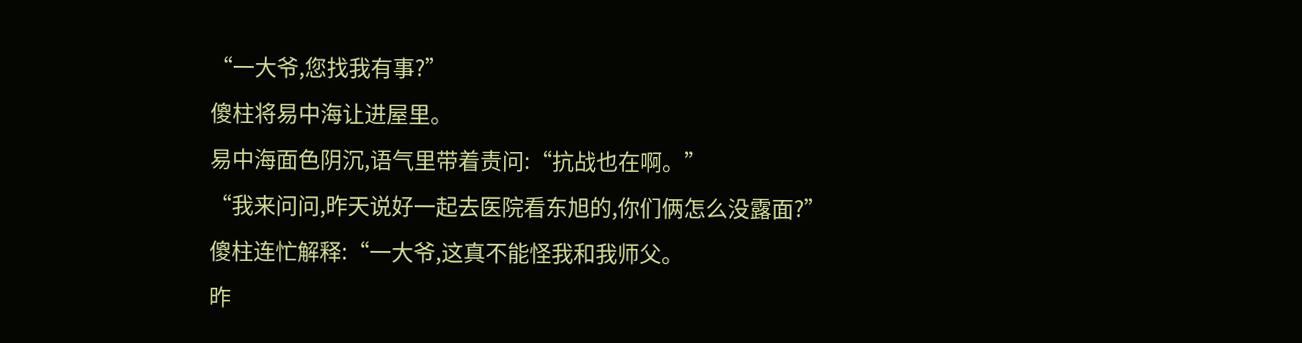“一大爷,您找我有事?”
傻柱将易中海让进屋里。
易中海面色阴沉,语气里带着责问:“抗战也在啊。”
“我来问问,昨天说好一起去医院看东旭的,你们俩怎么没露面?”
傻柱连忙解释:“一大爷,这真不能怪我和我师父。
昨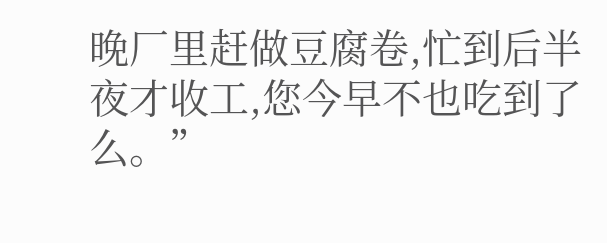晚厂里赶做豆腐卷,忙到后半夜才收工,您今早不也吃到了么。”